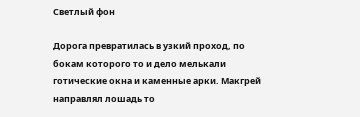Светлый фон

Дорога превратилась в узкий проход, по бокам которого то и дело мелькали готические окна и каменные арки. Макгрей направлял лошадь то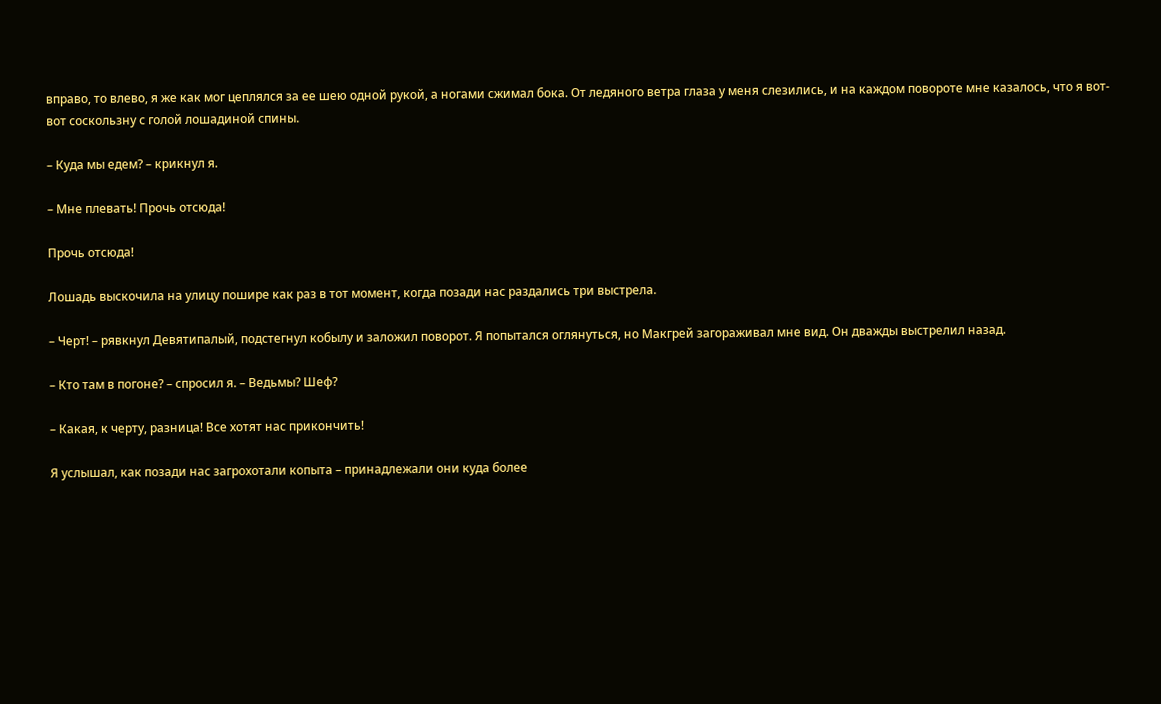вправо, то влево, я же как мог цеплялся за ее шею одной рукой, а ногами сжимал бока. От ледяного ветра глаза у меня слезились, и на каждом повороте мне казалось, что я вот-вот соскользну с голой лошадиной спины.

– Куда мы едем? – крикнул я.

– Мне плевать! Прочь отсюда!

Прочь отсюда!

Лошадь выскочила на улицу пошире как раз в тот момент, когда позади нас раздались три выстрела.

– Черт! – рявкнул Девятипалый, подстегнул кобылу и заложил поворот. Я попытался оглянуться, но Макгрей загораживал мне вид. Он дважды выстрелил назад.

– Кто там в погоне? – спросил я. – Ведьмы? Шеф?

– Какая, к черту, разница! Все хотят нас прикончить!

Я услышал, как позади нас загрохотали копыта – принадлежали они куда более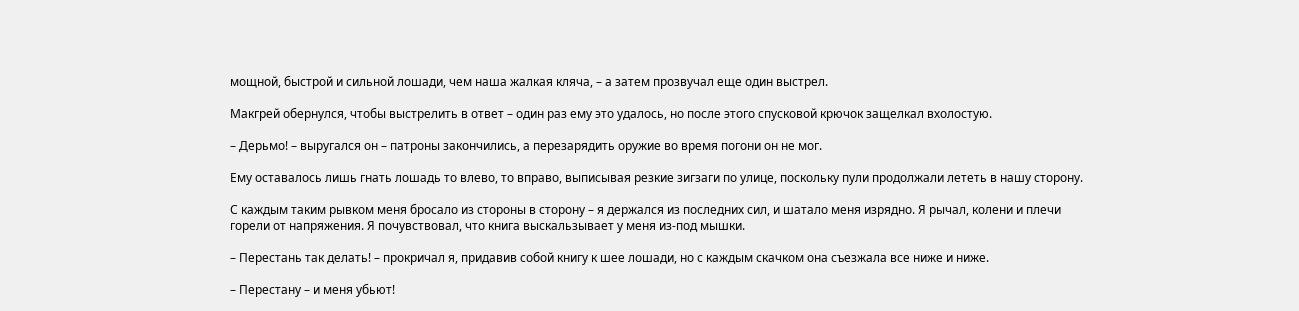мощной, быстрой и сильной лошади, чем наша жалкая кляча, – а затем прозвучал еще один выстрел.

Макгрей обернулся, чтобы выстрелить в ответ – один раз ему это удалось, но после этого спусковой крючок защелкал вхолостую.

– Дерьмо! – выругался он – патроны закончились, а перезарядить оружие во время погони он не мог.

Ему оставалось лишь гнать лошадь то влево, то вправо, выписывая резкие зигзаги по улице, поскольку пули продолжали лететь в нашу сторону.

С каждым таким рывком меня бросало из стороны в сторону – я держался из последних сил, и шатало меня изрядно. Я рычал, колени и плечи горели от напряжения. Я почувствовал, что книга выскальзывает у меня из-под мышки.

– Перестань так делать! – прокричал я, придавив собой книгу к шее лошади, но с каждым скачком она съезжала все ниже и ниже.

– Перестану – и меня убьют!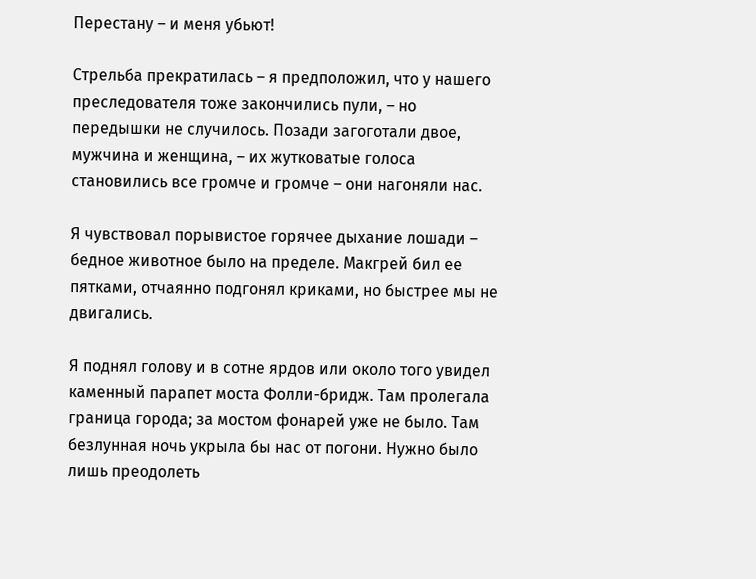Перестану – и меня убьют!

Стрельба прекратилась – я предположил, что у нашего преследователя тоже закончились пули, – но передышки не случилось. Позади загоготали двое, мужчина и женщина, – их жутковатые голоса становились все громче и громче – они нагоняли нас.

Я чувствовал порывистое горячее дыхание лошади – бедное животное было на пределе. Макгрей бил ее пятками, отчаянно подгонял криками, но быстрее мы не двигались.

Я поднял голову и в сотне ярдов или около того увидел каменный парапет моста Фолли-бридж. Там пролегала граница города; за мостом фонарей уже не было. Там безлунная ночь укрыла бы нас от погони. Нужно было лишь преодолеть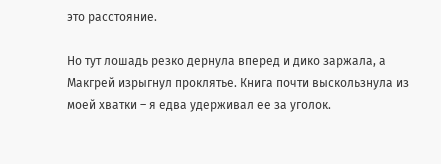это расстояние.

Но тут лошадь резко дернула вперед и дико заржала, а Макгрей изрыгнул проклятье. Книга почти выскользнула из моей хватки – я едва удерживал ее за уголок.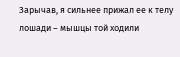Зарычав, я сильнее прижал ее к телу лошади – мышцы той ходили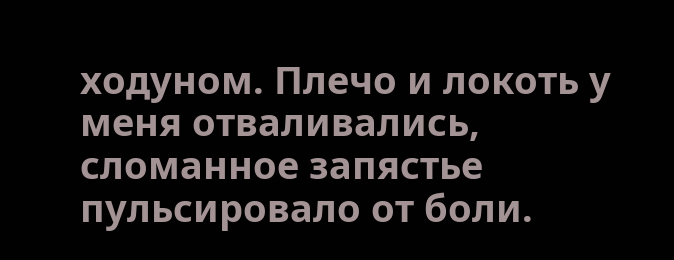ходуном. Плечо и локоть у меня отваливались, сломанное запястье пульсировало от боли.